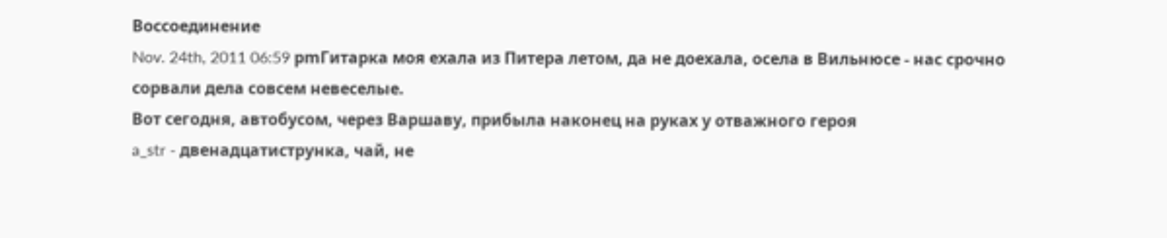Воссоединение
Nov. 24th, 2011 06:59 pmГитарка моя ехала из Питера летом, да не доехала, осела в Вильнюсе - нас срочно сорвали дела совсем невеселые.
Вот сегодня, автобусом, через Варшаву, прибыла наконец на руках у отважного героя
a_str - двенадцатиструнка, чай, не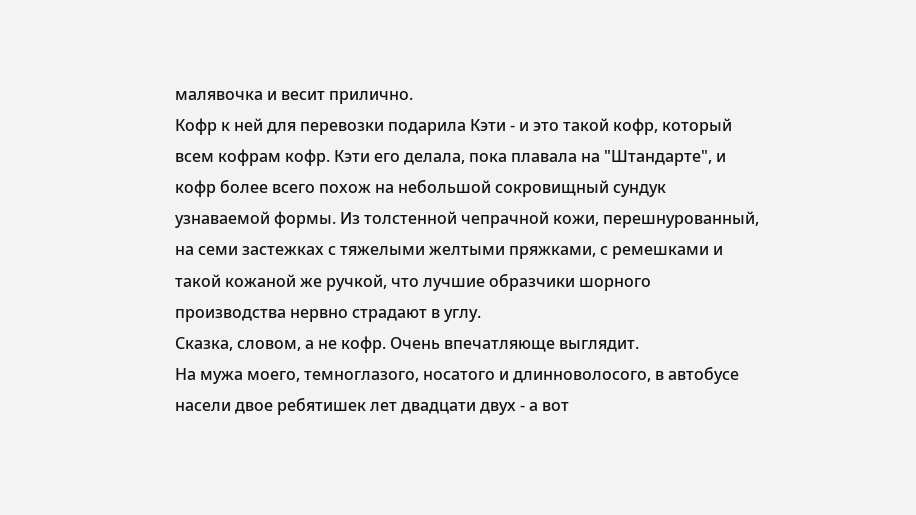малявочка и весит прилично.
Кофр к ней для перевозки подарила Кэти - и это такой кофр, который всем кофрам кофр. Кэти его делала, пока плавала на "Штандарте", и кофр более всего похож на небольшой сокровищный сундук узнаваемой формы. Из толстенной чепрачной кожи, перешнурованный, на семи застежках с тяжелыми желтыми пряжками, с ремешками и такой кожаной же ручкой, что лучшие образчики шорного производства нервно страдают в углу.
Сказка, словом, а не кофр. Очень впечатляюще выглядит.
На мужа моего, темноглазого, носатого и длинноволосого, в автобусе насели двое ребятишек лет двадцати двух - а вот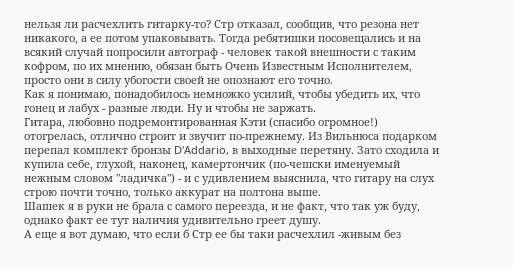нельзя ли расчехлить гитарку-то? Стр отказал, сообщив, что резона нет никакого, а ее потом упаковывать. Тогда ребятишки посовещались и на всякий случай попросили автограф - человек такой внешности с таким кофром, по их мнению, обязан быть Очень Известным Исполнителем, просто они в силу убогости своей не опознают его точно.
Как я понимаю, понадобилось немножко усилий, чтобы убедить их, что гонец и лабух - разные люди. Ну и чтобы не заржать.
Гитара, любовно подремонтированная Кэти (спасибо огромное!) отогрелась, отлично строит и звучит по-прежнему. Из Вильнюса подарком перепал комплект бронзы D'Addario, в выходные перетяну. Зато сходила и купила себе, глухой, наконец, камертончик (по-чешски именуемый нежным словом "ладичка") - и с удивлением выяснила, что гитару на слух строю почти точно, только аккурат на полтона выше.
Шашек я в руки не брала с самого переезда, и не факт, что так уж буду, однако факт ее тут наличия удивительно греет душу.
А еще я вот думаю, что если б Стр ее бы таки расчехлил -живым без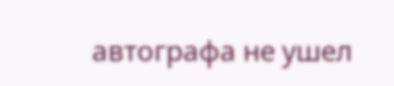автографа не ушел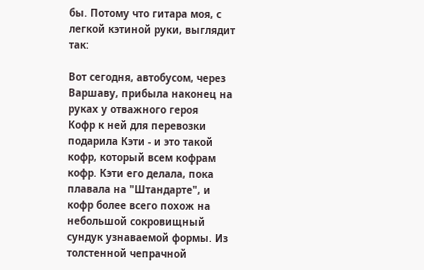бы. Потому что гитара моя, с легкой кэтиной руки, выглядит так:

Вот сегодня, автобусом, через Варшаву, прибыла наконец на руках у отважного героя
Кофр к ней для перевозки подарила Кэти - и это такой кофр, который всем кофрам кофр. Кэти его делала, пока плавала на "Штандарте", и кофр более всего похож на небольшой сокровищный сундук узнаваемой формы. Из толстенной чепрачной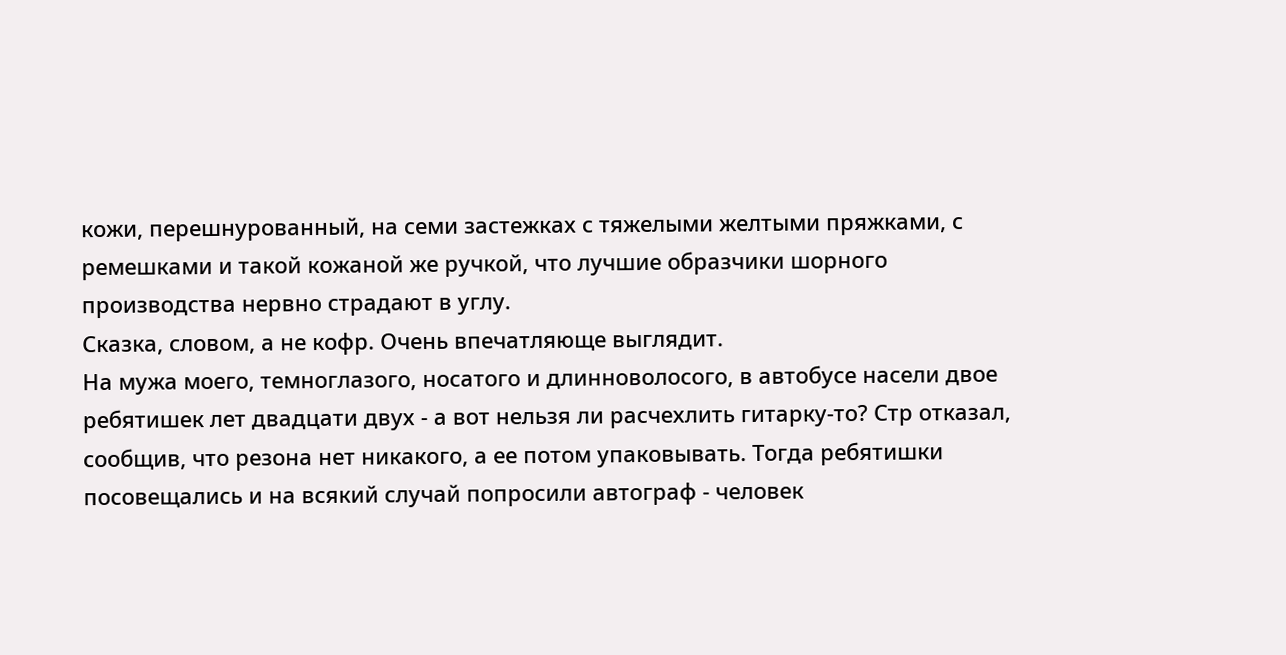кожи, перешнурованный, на семи застежках с тяжелыми желтыми пряжками, с ремешками и такой кожаной же ручкой, что лучшие образчики шорного производства нервно страдают в углу.
Сказка, словом, а не кофр. Очень впечатляюще выглядит.
На мужа моего, темноглазого, носатого и длинноволосого, в автобусе насели двое ребятишек лет двадцати двух - а вот нельзя ли расчехлить гитарку-то? Стр отказал, сообщив, что резона нет никакого, а ее потом упаковывать. Тогда ребятишки посовещались и на всякий случай попросили автограф - человек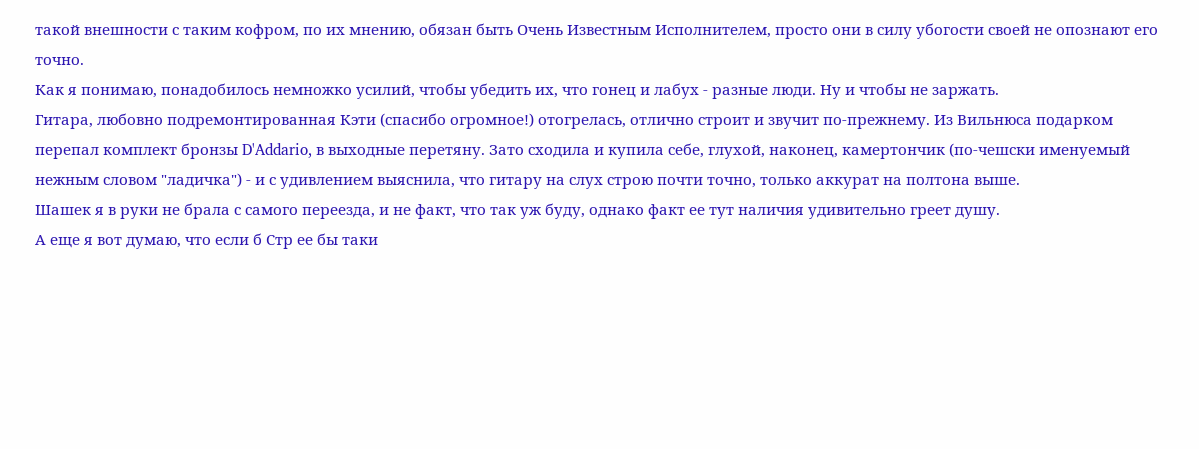такой внешности с таким кофром, по их мнению, обязан быть Очень Известным Исполнителем, просто они в силу убогости своей не опознают его точно.
Как я понимаю, понадобилось немножко усилий, чтобы убедить их, что гонец и лабух - разные люди. Ну и чтобы не заржать.
Гитара, любовно подремонтированная Кэти (спасибо огромное!) отогрелась, отлично строит и звучит по-прежнему. Из Вильнюса подарком перепал комплект бронзы D'Addario, в выходные перетяну. Зато сходила и купила себе, глухой, наконец, камертончик (по-чешски именуемый нежным словом "ладичка") - и с удивлением выяснила, что гитару на слух строю почти точно, только аккурат на полтона выше.
Шашек я в руки не брала с самого переезда, и не факт, что так уж буду, однако факт ее тут наличия удивительно греет душу.
А еще я вот думаю, что если б Стр ее бы таки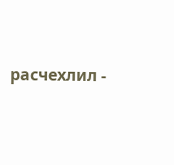расчехлил -